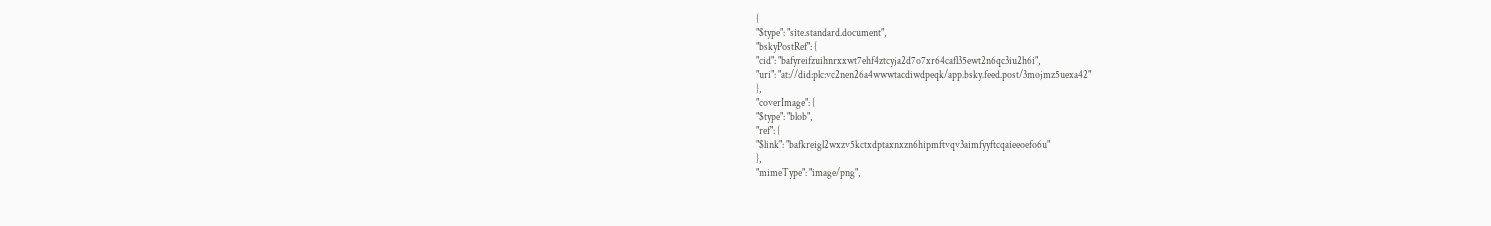{
"$type": "site.standard.document",
"bskyPostRef": {
"cid": "bafyreifzuihnrxxwt7ehf4ztcyja2d7o7xr64cafl35ewt2n6qc3iu2h6i",
"uri": "at://did:plc:vc2nen26a4wwwtacdiwdpeqk/app.bsky.feed.post/3mojmz5uexa42"
},
"coverImage": {
"$type": "blob",
"ref": {
"$link": "bafkreigl2wxzv5kctxdptaxnxzn6hipmftvqv3aimfyyftcqaieeoefo6u"
},
"mimeType": "image/png",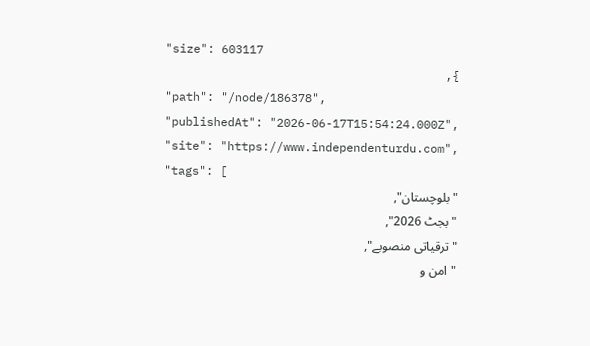"size": 603117
},
"path": "/node/186378",
"publishedAt": "2026-06-17T15:54:24.000Z",
"site": "https://www.independenturdu.com",
"tags": [
"بلوچستان",
"بجٹ 2026",
"ترقیاتی منصوبے",
"امن و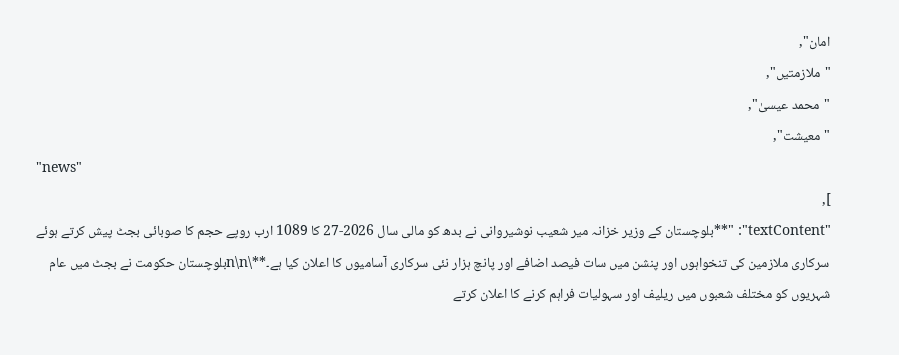امان",
"ملازمتیں",
"محمد عیسیٰ",
"معیشت",
"news"
],
"textContent": "**بلوچستان کے وزیر خزانہ میر شعیب نوشیروانی نے بدھ کو مالی سال 2026-27 کا 1089 ارب روپے حجم کا صوبائی بجٹ پیش کرتے ہوئے سرکاری ملازمین کی تنخواہوں اور پنشن میں سات فیصد اضافے اور پانچ ہزار نئی سرکاری آسامیوں کا اعلان کیا ہے۔**\n\nبلوچستان حکومت نے بجٹ میں عام شہریوں کو مختلف شعبوں میں ریلیف اور سہولیات فراہم کرنے کا اعلان کرتے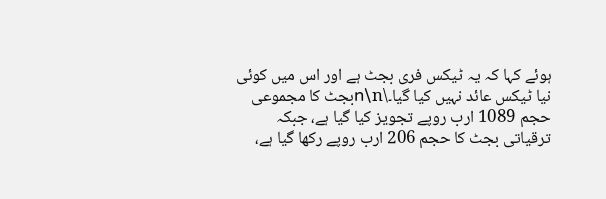ہوئے کہا کہ یہ ٹیکس فری بجٹ ہے اور اس میں کوئی نیا ٹیکس عائد نہیں کیا گیا۔\n\nبجٹ کا مجموعی حجم 1089 ارب روپے تجویز کیا گیا ہے، جبکہ ترقیاتی بجٹ کا حجم 206 ارب روپے رکھا گیا ہے،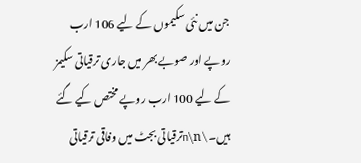جن میں نئی سکیموں کے لیے 106 ارب روپے اور صوبے بھر میں جاری ترقیاتی سکیمز کے لیے 100 ارب روپے مختص کیے گئے ہیں۔\n\nترقیاتی بجٹ میں وفاقی ترقیاتی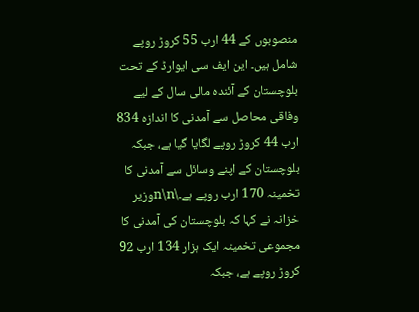منصوبوں کے 44 ارب 55 کروڑ روپے شامل ہیں۔ این ایف سی ایوارڈ کے تحت بلوچستان کے آئندہ مالی سال کے لیے وفاقی محاصل سے آمدنی کا اندازہ 834 ارب 44 کروڑ روپے لگایا گیا ہے، جبکہ بلوچستان کے اپنے وسائل سے آمدنی کا تخمینہ 170 ارب روپے ہے۔\n\nوزیر خزانہ نے کہا کہ بلوچستان کی آمدنی کا مجموعی تخمینہ ایک ہزار 134 ارب 92 کروڑ روپے ہے، جبکہ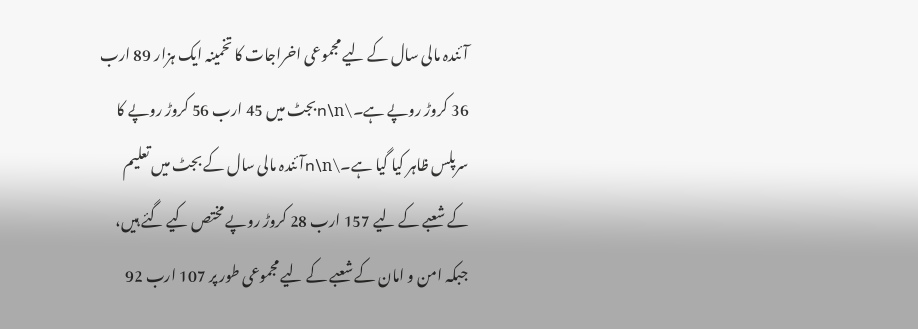آئندہ مالی سال کے لیے مجموعی اخراجات کا تخمینہ ایک ہزار 89 ارب 36 کروڑ روپے ہے۔\n\nبجٹ میں 45 ارب 56 کروڑ روپے کا سرپلس ظاہر کیا گیا ہے۔\n\nآئندہ مالی سال کے بجٹ میں تعلیم کے شعبے کے لیے 157 ارب 28 کروڑ روپے مختص کیے گئے ہیں، جبکہ امن و امان کے شعبے کے لیے مجموعی طور پر 107 ارب 92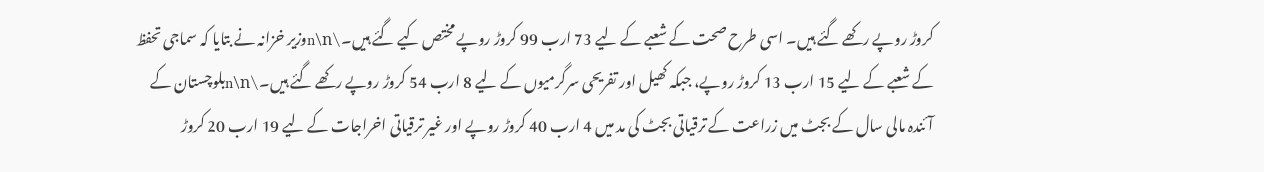کروڑ روپے رکھے گئے ہیں۔ اسی طرح صحت کے شعبے کے لیے 73 ارب 99 کروڑ روپے مختص کیے گئے ہیں۔\n\nوزیر خزانہ نے بتایا کہ سماجی تحفظ کے شعبے کے لیے 15 ارب 13 کروڑ روپے، جبکہ کھیل اور تفریحی سرگرمیوں کے لیے 8 ارب 54 کروڑ روپے رکھے گئے ہیں۔\n\nبلوچستان کے آئندہ مالی سال کے بجٹ میں زراعت کے ترقیاتی بجٹ کی مد میں 4 ارب 40 کروڑ روپے اور غیر ترقیاتی اخراجات کے لیے 19 ارب 20 کروڑ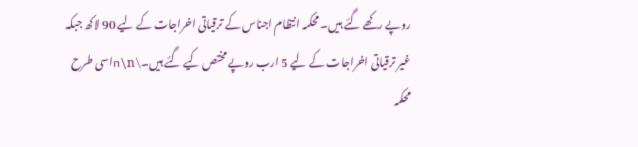روپے رکھے گئے ہیں۔ محکمہ انتظام اجناس کے ترقیاتی اخراجات کے لیے 90 لاکھ جبکہ غیر ترقیاتی اخراجات کے لیے 5 ارب روپے مختص کیے گئے ہیں۔\n\nاسی طرح محکمہ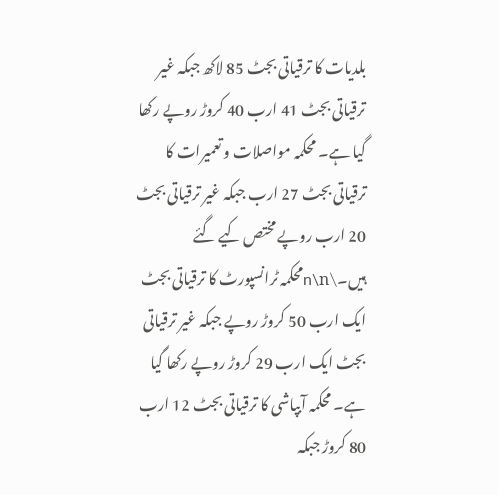بلدیات کا ترقیاتی بجٹ 85 لاکھ جبکہ غیر ترقیاتی بجٹ 41 ارب 40 کروڑ روپے رکھا گیا ہے۔ محکمہ مواصلات و تعمیرات کا ترقیاتی بجٹ 27 ارب جبکہ غیر ترقیاتی بجٹ 20 ارب روپے مختص کیے گئے ہیں۔\n\nمحکمہ ٹرانسپورٹ کا ترقیاتی بجٹ ایک ارب 50 کروڑ روپے جبکہ غیر ترقیاتی بجٹ ایک ارب 29 کروڑ روپے رکھا گیا ہے۔ محکمہ آبپاشی کا ترقیاتی بجٹ 12 ارب 80 کروڑ جبکہ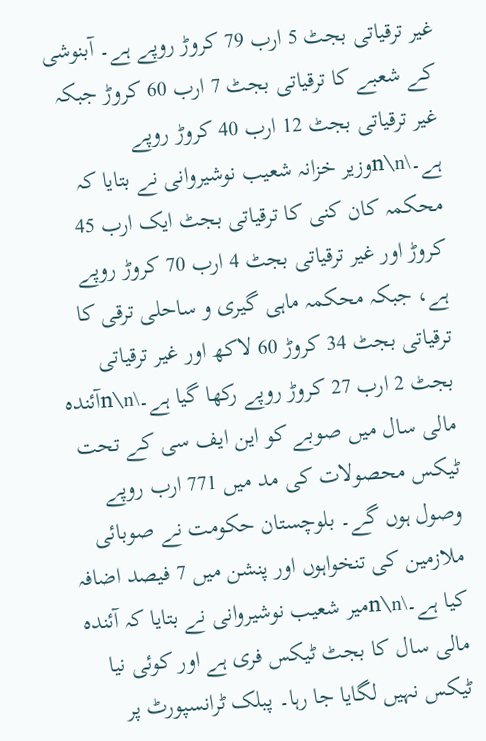غیر ترقیاتی بجٹ 5 ارب 79 کروڑ روپے ہے۔ آبنوشی کے شعبے کا ترقیاتی بجٹ 7 ارب 60 کروڑ جبکہ غیر ترقیاتی بجٹ 12 ارب 40 کروڑ روپے ہے۔\n\nوزیر خزانہ شعیب نوشیروانی نے بتایا کہ محکمہ کان کنی کا ترقیاتی بجٹ ایک ارب 45 کروڑ اور غیر ترقیاتی بجٹ 4 ارب 70 کروڑ روپے ہے، جبکہ محکمہ ماہی گیری و ساحلی ترقی کا ترقیاتی بجٹ 34 کروڑ 60 لاکھ اور غیر ترقیاتی بجٹ 2 ارب 27 کروڑ روپے رکھا گیا ہے۔\n\nآئندہ مالی سال میں صوبے کو این ایف سی کے تحت ٹیکس محصولات کی مد میں 771 ارب روپے وصول ہوں گے۔ بلوچستان حکومت نے صوبائی ملازمین کی تنخواہوں اور پنشن میں 7 فیصد اضافہ کیا ہے۔\n\nمیر شعیب نوشیروانی نے بتایا کہ آئندہ مالی سال کا بجٹ ٹیکس فری ہے اور کوئی نیا ٹیکس نہیں لگایا جا رہا۔ پبلک ٹرانسپورٹ پر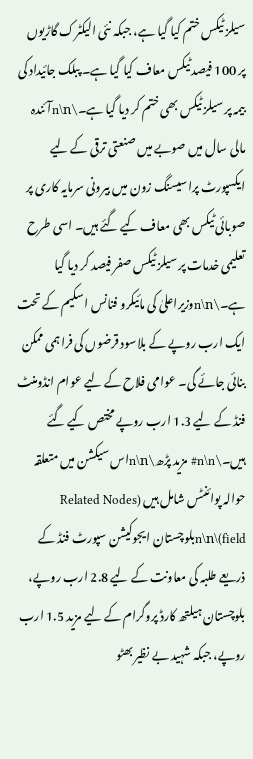سیلز ٹیکس ختم کیا گیا ہے، جبکہ نئی الیکٹرک گاڑیوں پر 100 فیصد ٹیکس معاف کیا گیا ہے۔ پبلک جائیداد کی بیمہ پر سیلز ٹیکس بھی ختم کر دیا گیا ہے۔\n\nآئندہ مالی سال میں صوبے میں صنعتی ترقی کے لیے ایکسپورٹ پراسیسنگ زون میں بیرونی سرمایہ کاری پر صوبائی ٹیکس بھی معاف کیے گئے ہیں۔ اسی طرح تعلیمی خدمات پر سیلز ٹیکس صفر فیصد کر دیا گیا ہے۔\n\nوزیراعلیٰ کی مائیکرو فنانس اسکیم کے تحت ایک ارب روپے کے بلاسود قرضوں کی فراہمی ممکن بنائی جائے گی۔ عوامی فلاح کے لیے عوام انڈومنٹ فنڈ کے لیے 1.3 ارب روپے مختص کیے گئے ہیں۔\n\n# مزید پڑھ\n\nاس سیکشن میں متعلقہ حوالہ پوائنٹس شامل ہیں (Related Nodes field)\n\nبلوچستان ایجوکیشن سپورٹ فنڈ کے ذریعے طلبہ کی معاونت کے لیے 2.8 ارب روپے، بلوچستان ہیلتھ کارڈ پروگرام کے لیے مزید 1.5 ارب روپے، جبکہ شہید بے نظیر بھٹو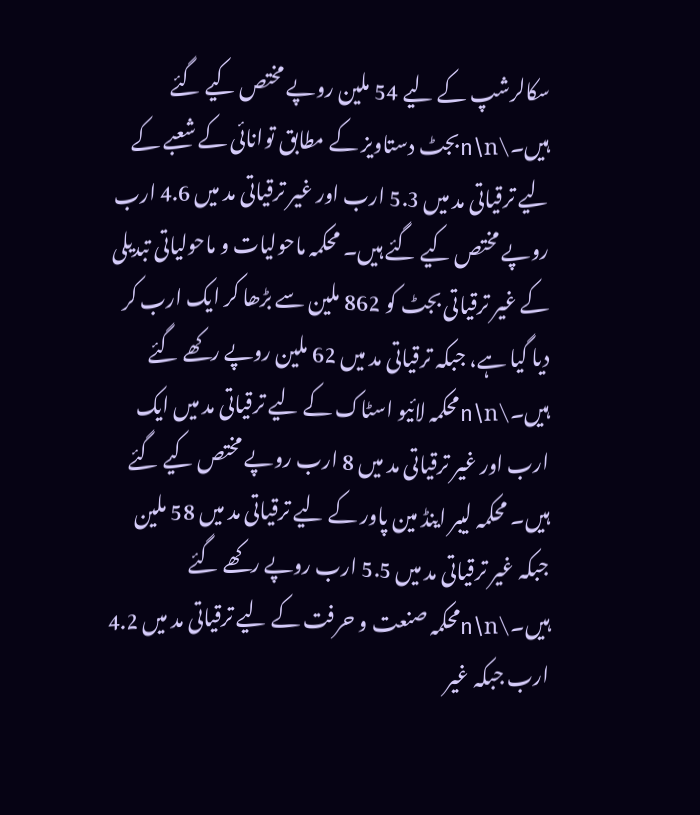سکالرشپ کے لیے 54 ملین روپے مختص کیے گئے ہیں۔\n\nبجٹ دستاویز کے مطابق توانائی کے شعبے کے لیے ترقیاتی مد میں 5.3 ارب اور غیر ترقیاتی مد میں 4.6 ارب روپے مختص کیے گئے ہیں۔ محکمہ ماحولیات و ماحولیاتی تبدیلی کے غیر ترقیاتی بجٹ کو 862 ملین سے بڑھا کر ایک ارب کر دیا گیا ہے، جبکہ ترقیاتی مد میں 62 ملین روپے رکھے گئے ہیں۔\n\nمحکمہ لائیو اسٹاک کے لیے ترقیاتی مد میں ایک ارب اور غیر ترقیاتی مد میں 8 ارب روپے مختص کیے گئے ہیں۔ محکمہ لیبر اینڈ مین پاور کے لیے ترقیاتی مد میں 58 ملین جبکہ غیر ترقیاتی مد میں 5.5 ارب روپے رکھے گئے ہیں۔\n\nمحکمہ صنعت و حرفت کے لیے ترقیاتی مد میں 4.2 ارب جبکہ غیر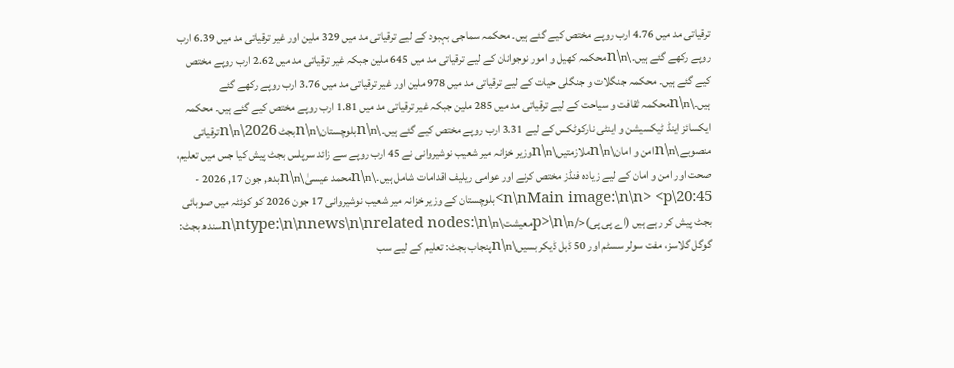ترقیاتی مد میں 4.76 ارب روپے مختص کیے گئے ہیں۔ محکمہ سماجی بہبود کے لیے ترقیاتی مد میں 329 ملین اور غیر ترقیاتی مد میں 6.39 ارب روپے رکھے گئے ہیں۔\n\nمحکمہ کھیل و امور نوجوانان کے لیے ترقیاتی مد میں 645 ملین جبکہ غیر ترقیاتی مد میں 2.62 ارب روپے مختص کیے گئے ہیں۔ محکمہ جنگلات و جنگلی حیات کے لیے ترقیاتی مد میں 978 ملین اور غیر ترقیاتی مد میں 3.76 ارب روپے رکھے گئے ہیں۔\n\nمحکمہ ثقافت و سیاحت کے لیے ترقیاتی مد میں 285 ملین جبکہ غیر ترقیاتی مد میں 1.81 ارب روپے مختص کیے گئے ہیں۔ محکمہ ایکسائز اینڈ ٹیکسیشن و اینٹی نارکوٹکس کے لیے 3.31 ارب روپے مختص کیے گئے ہیں۔\n\nبلوچستان\n\nبجٹ 2026\n\nترقیاتی منصوبے\n\nامن و امان\n\nملازمتیں\n\nوزیر خزانہ میر شعیب نوشیروانی نے 45 ارب روپے سے زائد سرپلس بجٹ پیش کیا جس میں تعلیم، صحت اور امن و امان کے لیے زیادہ فنڈز مختص کرنے اور عوامی ریلیف اقدامات شامل ہیں۔\n\nمحمد عیسیٰ\n\nبدھ, جون 17, 2026 - 20:45\n\nMain image:\n\n> <p>بلوچستان کے وزیر خزانہ میر شعیب نوشیروانی 17 جون 2026 کو کوئٹہ میں صوبائی بجٹ پیش کر رہے ہیں (اے پی پی)</p>\n\nمعیشت\n\ntype:\n\nnews\n\nrelated nodes:\n\nسندھ بجٹ: گوگل گلاسز، مفت سولر سسٹم اور 50 ڈبل ڈیکر بسیں\n\nپنجاب بجٹ: تعلیم کے لیے سب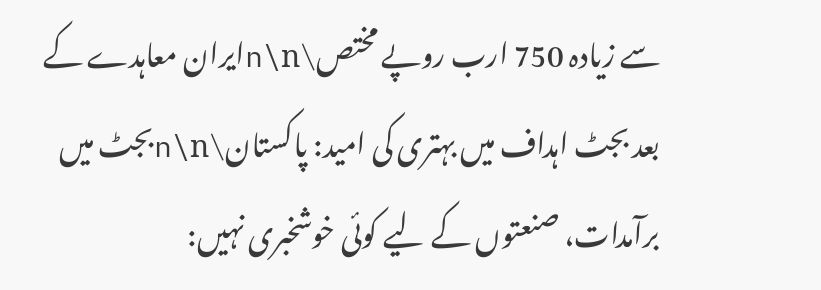سے زیادہ 750 ارب روپے مختص\n\nایران معاہدے کے بعد بجٹ اہداف میں بہتری کی امید: پاکستان\n\nبجٹ میں برآمدات، صنعتوں کے لیے کوئی خوشخبری نہیں: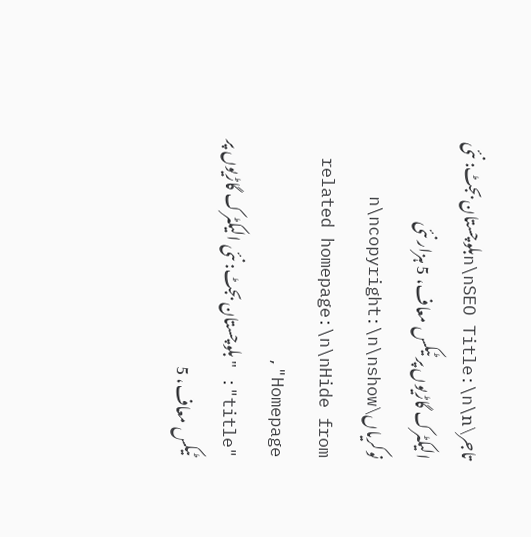تاجر\n\nSEO Title:\n\nبلوچستان بجٹ: نئی الیکٹرک گاڑیوں پر ٹیکس معاف، 5 ہزار نئی نوکریاں\n\ncopyright:\n\nshow related homepage:\n\nHide from Homepage",
"title": "بلوچستان بجٹ: نئی الیکٹرک گاڑیوں پر ٹیکس معاف، 5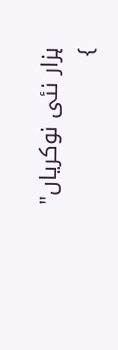ہزار نئی نوکریاں"
}